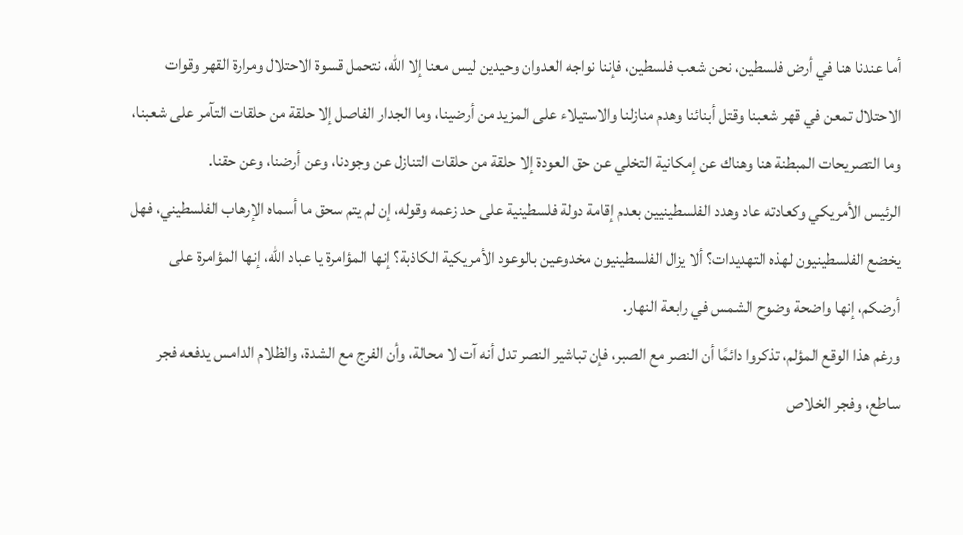أما عندنا هنا في أرض فلسطين، نحن شعب فلسطين، فإننا نواجه العدوان وحيدين ليس معنا إلا الله، نتحمل قسوة الاحتلال ومرارة القهر وقوات الاحتلال تمعن في قهر شعبنا وقتل أبنائنا وهدم منازلنا والاستيلاء على المزيد من أرضينا، وما الجدار الفاصل إلا حلقة من حلقات التآمر على شعبنا، وما التصريحات المبطنة هنا وهناك عن إمكانية التخلي عن حق العودة إلا حلقة من حلقات التنازل عن وجودنا، وعن أرضنا، وعن حقنا.
الرئيس الأمريكي وكعادته عاد وهدد الفلسطينيين بعدم إقامة دولة فلسطينية على حد زعمه وقوله، إن لم يتم سحق ما أسماه الإرهاب الفلسطيني، فهل يخضع الفلسطينيون لهذه التهديدات؟ ألا يزال الفلسطينيون مخدوعين بالوعود الأمريكية الكاذبة؟ إنها المؤامرة يا عباد الله، إنها المؤامرة على أرضكم، إنها واضحة وضوح الشمس في رابعة النهار.
ورغم هذا الوقع المؤلم، تذكروا دائمًا أن النصر مع الصبر، فإن تباشير النصر تدل أنه آت لا محالة، وأن الفرج مع الشدة، والظلام الدامس يدفعه فجر ساطع، وفجر الخلاص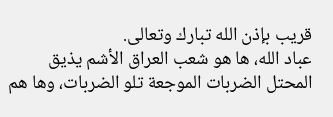قريب بإذن الله تبارك وتعالى.
عباد الله، ها هو شعب العراق الأشم يذيق المحتل الضربات الموجعة تلو الضربات، وها هم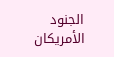الجنود الأمريكان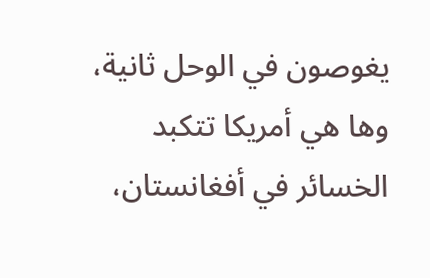يغوصون في الوحل ثانية، وها هي أمريكا تتكبد الخسائر في أفغانستان،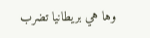وها هي بريطانيا تضرب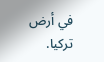في أرض تركيا.